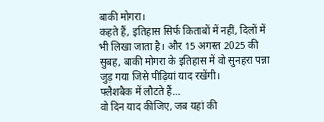बाकी मोगरा।
कहते हैं, इतिहास सिर्फ किताबों में नहीं, दिलों में भी लिखा जाता है। और 15 अगस्त 2025 की सुबह, बाकी मोगरा के इतिहास में वो सुनहरा पन्ना जुड़ गया जिसे पीढ़ियां याद रखेंगी।
फ्लैशबैक में लौटते हैं…
वो दिन याद कीजिए, जब यहां की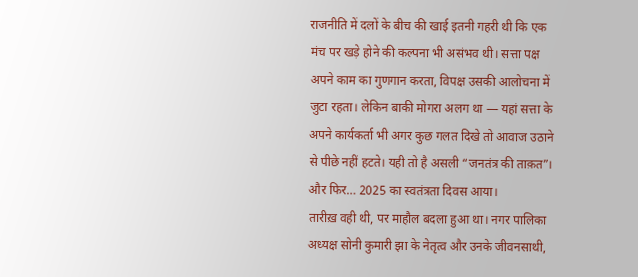राजनीति में दलों के बीच की खाई इतनी गहरी थी कि एक मंच पर खड़े होने की कल्पना भी असंभव थी। सत्ता पक्ष अपने काम का गुणगान करता, विपक्ष उसकी आलोचना में जुटा रहता। लेकिन बाकी मोगरा अलग था — यहां सत्ता के अपने कार्यकर्ता भी अगर कुछ गलत दिखे तो आवाज उठाने से पीछे नहीं हटते। यही तो है असली “जनतंत्र की ताक़त”।
और फिर… 2025 का स्वतंत्रता दिवस आया।
तारीख़ वही थी, पर माहौल बदला हुआ था। नगर पालिका अध्यक्ष सोनी कुमारी झा के नेतृत्व और उनके जीवनसाथी,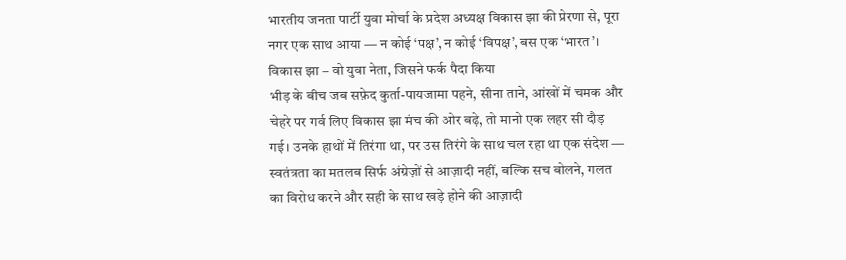भारतीय जनता पार्टी युवा मोर्चा के प्रदेश अध्यक्ष विकास झा की प्रेरणा से, पूरा नगर एक साथ आया — न कोई ‘पक्ष’, न कोई ‘विपक्ष’, बस एक ‘भारत’।
विकास झा – वो युवा नेता, जिसने फर्क पैदा किया
भीड़ के बीच जब सफ़ेद कुर्ता-पायजामा पहने, सीना ताने, आंखों में चमक और चेहरे पर गर्व लिए विकास झा मंच की ओर बढ़े, तो मानो एक लहर सी दौड़ गई। उनके हाथों में तिरंगा था, पर उस तिरंगे के साथ चल रहा था एक संदेश — स्वतंत्रता का मतलब सिर्फ अंग्रेज़ों से आज़ादी नहीं, बल्कि सच बोलने, गलत का विरोध करने और सही के साथ खड़े होने की आज़ादी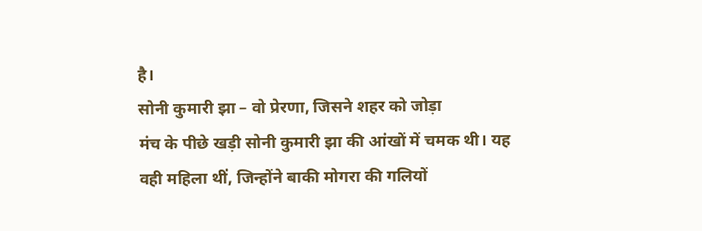है।
सोनी कुमारी झा – वो प्रेरणा, जिसने शहर को जोड़ा
मंच के पीछे खड़ी सोनी कुमारी झा की आंखों में चमक थी। यह वही महिला थीं, जिन्होंने बाकी मोगरा की गलियों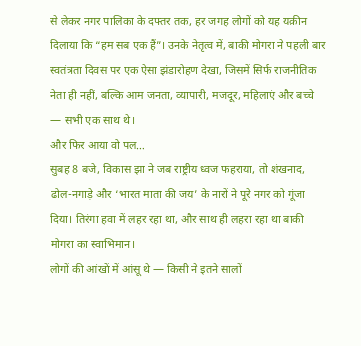से लेकर नगर पालिका के दफ्तर तक, हर जगह लोगों को यह यक़ीन दिलाया कि “हम सब एक हैं”। उनके नेतृत्व में, बाकी मोगरा ने पहली बार स्वतंत्रता दिवस पर एक ऐसा झंडारोहण देखा, जिसमें सिर्फ राजनीतिक नेता ही नहीं, बल्कि आम जनता, व्यापारी, मजदूर, महिलाएं और बच्चे — सभी एक साथ थे।
और फिर आया वो पल…
सुबह 8 बजे, विकास झा ने जब राष्ट्रीय ध्वज फहराया, तो शंखनाद, ढोल-नगाड़े और ‘भारत माता की जय’ के नारों ने पूरे नगर को गूंजा दिया। तिरंगा हवा में लहर रहा था, और साथ ही लहरा रहा था बाकी मोगरा का स्वाभिमान।
लोगों की आंखों में आंसू थे — किसी ने इतने सालों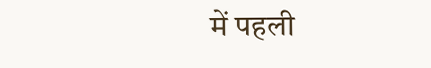में पहली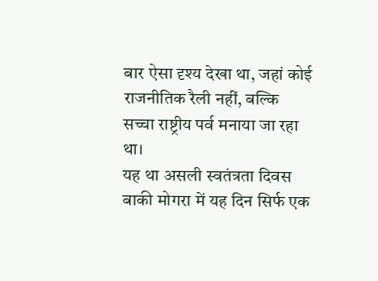बार ऐसा दृश्य देखा था, जहां कोई राजनीतिक रैली नहीं, बल्कि सच्चा राष्ट्रीय पर्व मनाया जा रहा था।
यह था असली स्वतंत्रता दिवस
बाकी मोगरा में यह दिन सिर्फ एक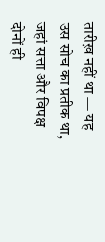तारीख़ नहीं था — यह उस सोच का प्रतीक था, जहां सत्ता और विपक्ष दोनों ही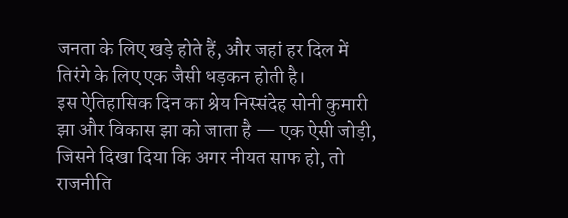जनता के लिए खड़े होते हैं, और जहां हर दिल में तिरंगे के लिए एक जैसी धड़कन होती है।
इस ऐतिहासिक दिन का श्रेय निस्संदेह सोनी कुमारी झा और विकास झा को जाता है — एक ऐसी जोड़ी, जिसने दिखा दिया कि अगर नीयत साफ हो, तो राजनीति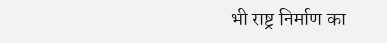भी राष्ट्र निर्माण का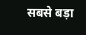सबसे बड़ा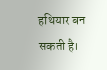हथियार बन सकती है।